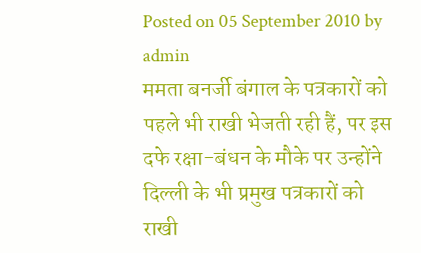Posted on 05 September 2010 by admin
ममता बनर्जी बंगाल के पत्रकारों को पहले भी राखी भेजती रही हैं, पर इस दफे रक्षा-बंधन के मौके पर उन्होंने दिल्ली के भी प्रमुख पत्रकारों को राखी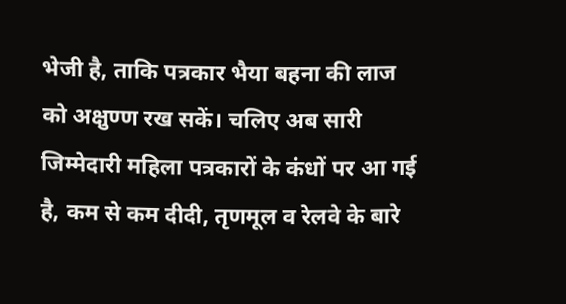भेजी है, ताकि पत्रकार भैया बहना की लाज को अक्षुण्ण रख सकें। चलिए अब सारी जिम्मेदारी महिला पत्रकारों के कंधों पर आ गई है, कम से कम दीदी, तृणमूल व रेलवे के बारे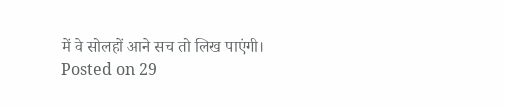में वे सोलहों आने सच तो लिख पाएंगी।
Posted on 29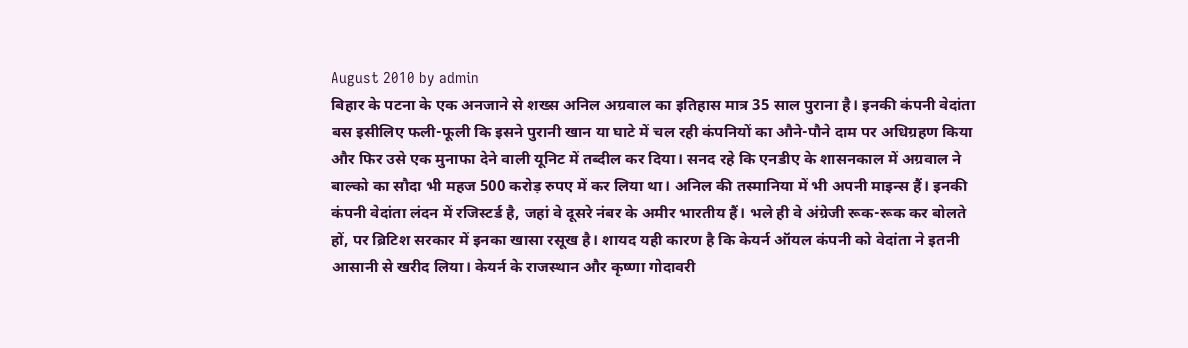August 2010 by admin
बिहार के पटना के एक अनजाने से शख्स अनिल अग्रवाल का इतिहास मात्र 35 साल पुराना है। इनकी कंपनी वेदांता बस इसीलिए फली-फूली कि इसने पुरानी खान या घाटे में चल रही कंपनियों का औने-पौने दाम पर अधिग्रहण किया और फिर उसे एक मुनाफा देने वाली यूनिट में तब्दील कर दिया। सनद रहे कि एनडीए के शासनकाल में अग्रवाल ने बाल्को का सौदा भी महज 500 करोड़ रुपए में कर लिया था। अनिल की तस्मानिया में भी अपनी माइन्स हैं। इनकी कंपनी वेदांता लंदन में रजिस्टर्ड है, जहां वे दूसरे नंबर के अमीर भारतीय हैं। भले ही वे अंग्रेजी रूक-रूक कर बोलते हों, पर ब्रिटिश सरकार में इनका खासा रसूख है। शायद यही कारण है कि केयर्न ऑयल कंपनी को वेदांता ने इतनी आसानी से खरीद लिया। केयर्न के राजस्थान और कृष्णा गोदावरी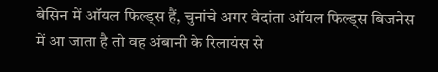बेसिन में ऑयल फिल्ड्स हैं, चुनांचे अगर वेदांता ऑयल फिल्ड्स बिजनेस में आ जाता है तो वह अंबानी के रिलायंस से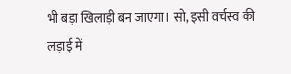भी बड़ा खिलाड़ी बन जाएगा। सो, इसी वर्चस्व की लड़ाई में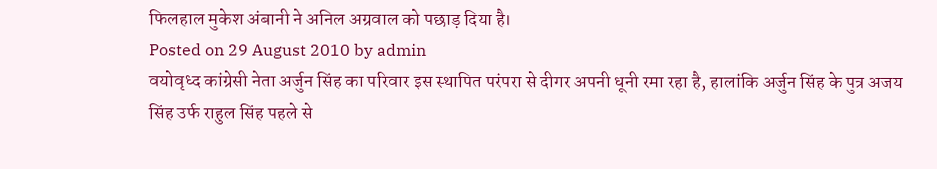फिलहाल मुकेश अंबानी ने अनिल अग्रवाल को पछाड़ दिया है।
Posted on 29 August 2010 by admin
वयोवृध्द कांग्रेसी नेता अर्जुन सिंह का परिवार इस स्थापित परंपरा से दीगर अपनी धूनी रमा रहा है, हालांकि अर्जुन सिंह के पुत्र अजय सिंह उर्फ राहुल सिंह पहले से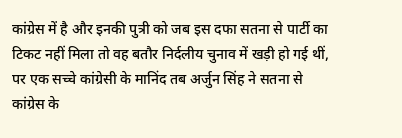कांग्रेस में है और इनकी पुत्री को जब इस दफा सतना से पार्टी का टिकट नहीं मिला तो वह बतौर निर्दलीय चुनाव में खड़ी हो गई थीं, पर एक सच्चे कांग्रेसी के मानिंद तब अर्जुन सिंह ने सतना से कांग्रेस के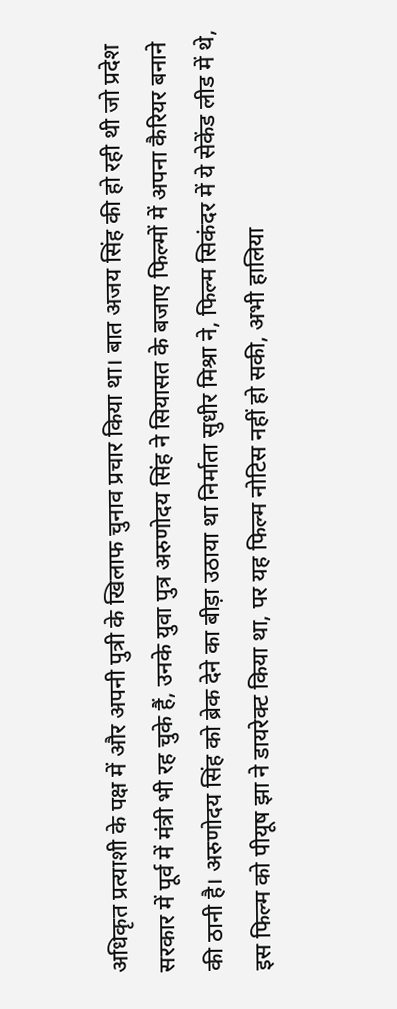अधिकृत प्रत्याशी के पक्ष में और अपनी पुत्री के खिलाफ चुनाव प्रचार किया था। बात अजय सिंह की हो रही थी जो प्रदेश सरकार में पूर्व में मंत्री भी रह चुके हैं, उनके युवा पुत्र अरुणोदय सिंह ने सियासत के बजाए फिल्मों में अपना कैरियर बनाने की ठानी है। अरुणोदय सिंह को ब्रेक देने का बीड़ा उठाया था निर्माता सुधीर मिश्रा ने, फिल्म सिकंदर में ये सेकेंड लीड में थे, इस फिल्म को पीयूष झा ने डायरेक्ट किया था, पर यह फिल्म नोटिस नहीं हो सकी, अभी हालिया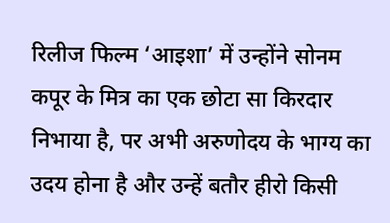रिलीज फिल्म ‘आइशा’ में उन्होंने सोनम कपूर के मित्र का एक छोटा सा किरदार निभाया है, पर अभी अरुणोदय के भाग्य का उदय होना है और उन्हें बतौर हीरो किसी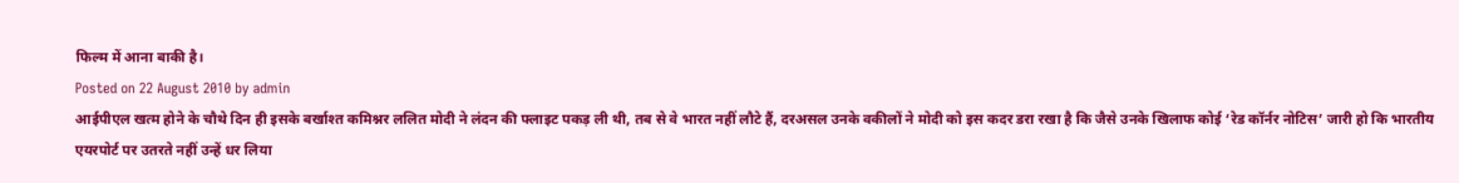फिल्म में आना बाकी है।
Posted on 22 August 2010 by admin
आईपीएल खत्म होने के चौथे दिन ही इसके बर्खाश्त कमिश्नर ललित मोदी ने लंदन की फ्लाइट पकड़ ली थी, तब से वे भारत नहीं लौटे हैं, दरअसल उनके वकीलों ने मोदी को इस कदर डरा रखा है कि जैसे उनके खिलाफ कोई ‘रेड कॉर्नर नोटिस’ जारी हो कि भारतीय एयरपोर्ट पर उतरते नहीं उन्हें धर लिया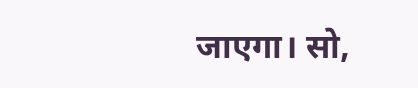जाएगा। सो,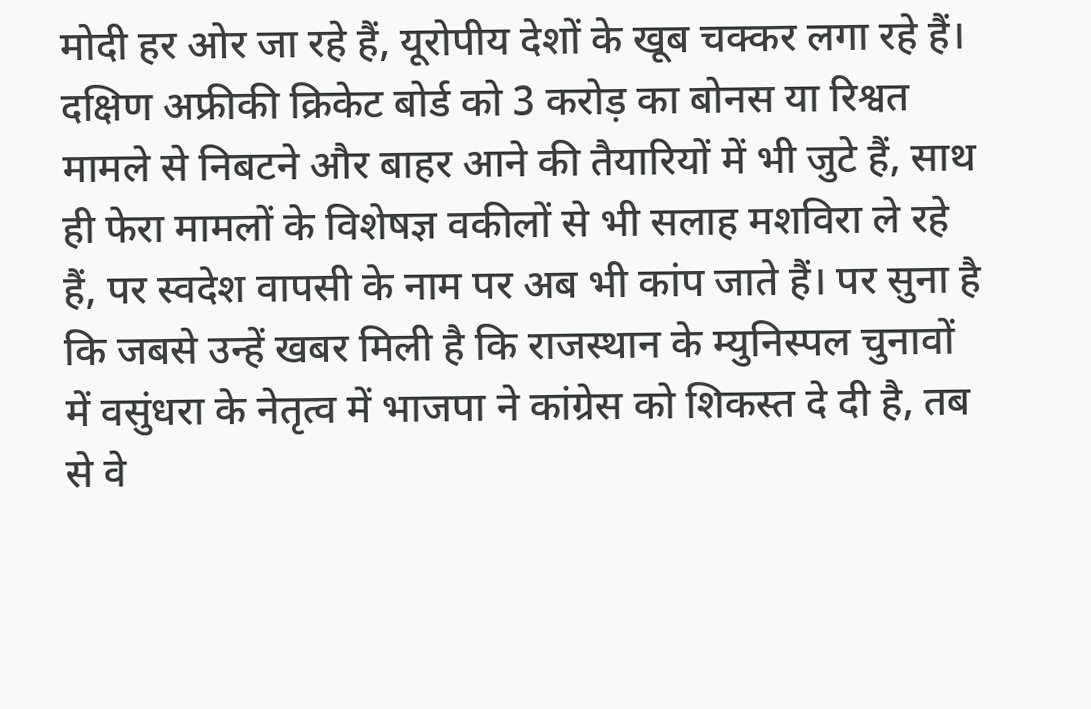मोदी हर ओर जा रहे हैं, यूरोपीय देशों के खूब चक्कर लगा रहे हैं। दक्षिण अफ्रीकी क्रिकेट बोर्ड को 3 करोड़ का बोनस या रिश्वत मामले से निबटने और बाहर आने की तैयारियों में भी जुटे हैं, साथ ही फेरा मामलों के विशेषज्ञ वकीलों से भी सलाह मशविरा ले रहे हैं, पर स्वदेश वापसी के नाम पर अब भी कांप जाते हैं। पर सुना है कि जबसे उन्हें खबर मिली है कि राजस्थान के म्युनिस्पल चुनावों में वसुंधरा के नेतृत्व में भाजपा ने कांग्रेस को शिकस्त दे दी है, तब से वे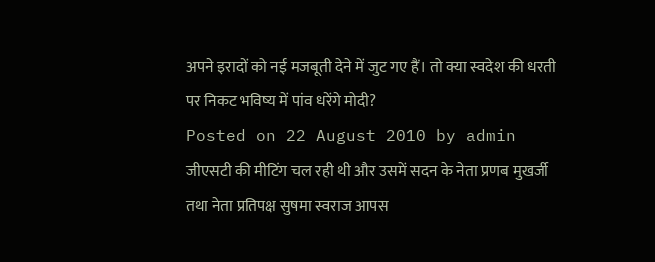अपने इरादों को नई मजबूती देने में जुट गए हैं। तो क्या स्वदेश की धरती पर निकट भविष्य में पांव धरेंगे मोदी?
Posted on 22 August 2010 by admin
जीएसटी की मीटिंग चल रही थी और उसमें सदन के नेता प्रणब मुखर्जी तथा नेता प्रतिपक्ष सुषमा स्वराज आपस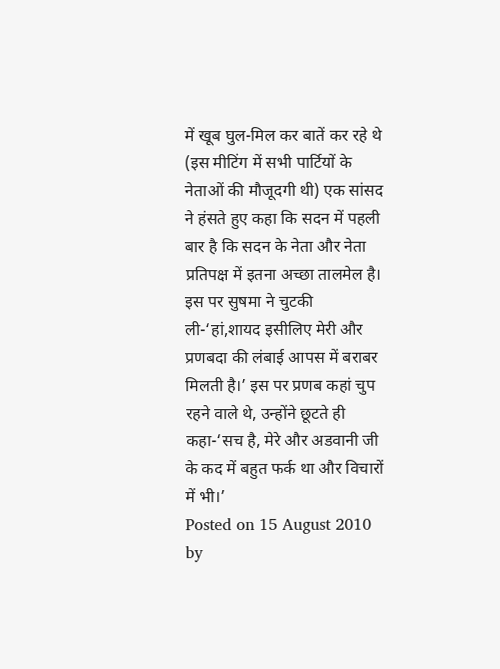में खूब घुल-मिल कर बातें कर रहे थे (इस मीटिंग में सभी पार्टियों के नेताओं की मौजूदगी थी) एक सांसद ने हंसते हुए कहा कि सदन में पहली बार है कि सदन के नेता और नेता प्रतिपक्ष में इतना अच्छा तालमेल है। इस पर सुषमा ने चुटकी ली-‘हां,शायद इसीलिए मेरी और प्रणबदा की लंबाई आपस में बराबर मिलती है।’ इस पर प्रणब कहां चुप रहने वाले थे, उन्होंने छूटते ही कहा-‘सच है, मेरे और अडवानी जी के कद में बहुत फर्क था और विचारों में भी।’
Posted on 15 August 2010 by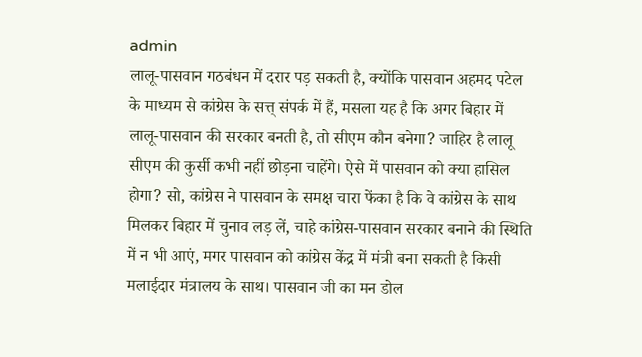admin
लालू-पासवान गठबंधन में दरार पड़ सकती है, क्योंकि पासवान अहमद पटेल के माध्यम से कांग्रेस के सत्त् संपर्क में हैं, मसला यह है कि अगर बिहार में लालू-पासवान की सरकार बनती है, तो सीएम कौन बनेगा? जाहिर है लालू सीएम की कुर्सी कभी नहीं छोड़ना चाहेंगे। ऐसे में पासवान को क्या हासिल होगा? सो, कांग्रेस ने पासवान के समक्ष चारा फेंका है कि वे कांग्रेस के साथ मिलकर बिहार में चुनाव लड़ लें, चाहे कांग्रेस-पासवान सरकार बनाने की स्थिति में न भी आएं, मगर पासवान को कांग्रेस केंद्र में मंत्री बना सकती है किसी मलाईदार मंत्रालय के साथ। पासवान जी का मन डोल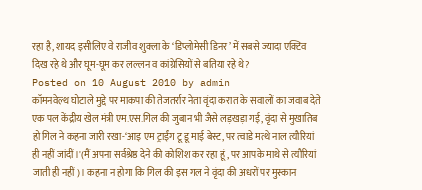रहा है, शायद इसीलिए वे राजीव शुक्ला के ‘डिप्लोमेसी डिनर’ में सबसे ज्यादा एक्टिव दिख रहे थे और घूम-घूम कर लल्लन व कांग्रेसियों से बतिया रहे थे?
Posted on 10 August 2010 by admin
कॉमनवेल्थ घोटाले मुद्दे पर माकपा की तेजतर्रार नेता वृंदा करात के सवालों का जवाब देते एक पल केंद्रीय खेल मंत्री एम.एस.गिल की जुबान भी जैसे लड़खड़ा गई, वृंदा से मुखातिब हो गिल ने कहना जारी रखा-‘आइ एम ट्राईंग टू डू माई बेस्ट, पर त्वाडे मत्थे नाल त्यौरियां ही नहीं जांदीं।'(मैं अपना सर्वश्रेष्ठ देने की कोशिश कर रहा हूं, पर आपके माथे से त्यौरियां जाती ही नहीं)। कहना न होगा कि गिल की इस गल ने वृंदा की अधरों पर मुस्कान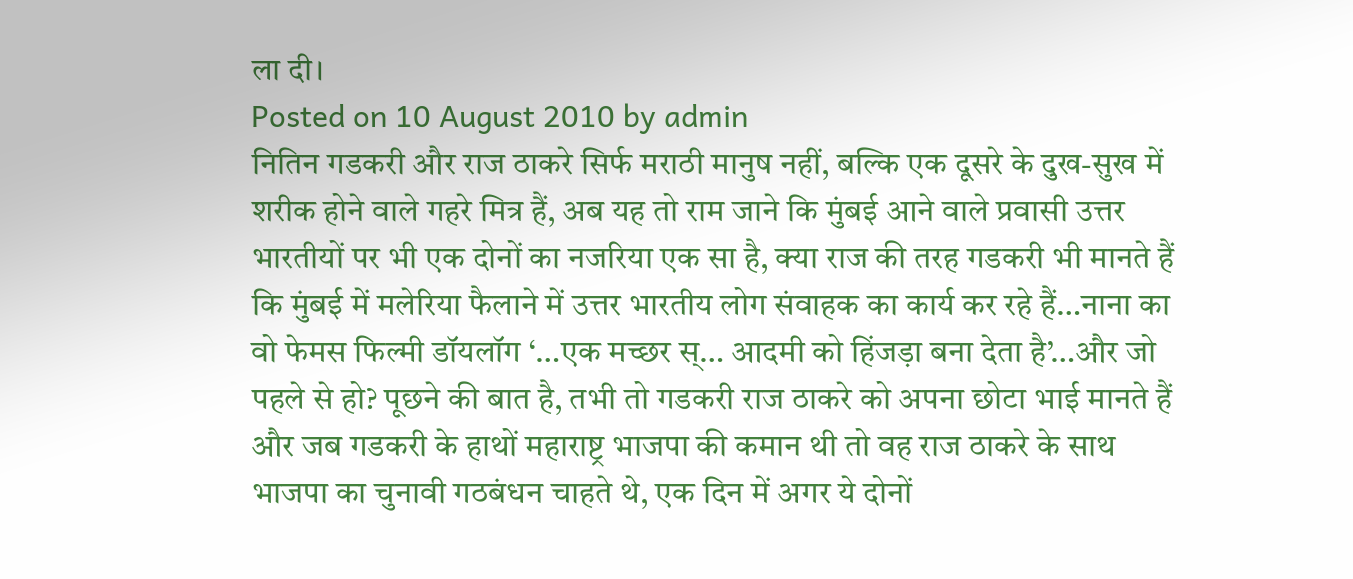ला दी।
Posted on 10 August 2010 by admin
नितिन गडकरी और राज ठाकरे सिर्फ मराठी मानुष नहीं, बल्कि एक दूसरे के दुख-सुख में शरीक होने वाले गहरे मित्र हैं, अब यह तो राम जाने कि मुंबई आने वाले प्रवासी उत्तर भारतीयों पर भी एक दोनों का नजरिया एक सा है, क्या राज की तरह गडकरी भी मानते हैं कि मुंबई में मलेरिया फैलाने में उत्तर भारतीय लोग संवाहक का कार्य कर रहे हैं…नाना का वो फेमस फिल्मी डॉयलॉग ‘…एक मच्छर स्… आदमी को हिंजड़ा बना देता है’…और जो पहले से हो? पूछने की बात है, तभी तो गडकरी राज ठाकरे को अपना छोटा भाई मानते हैं और जब गडकरी के हाथों महाराष्ट्र भाजपा की कमान थी तो वह राज ठाकरे के साथ भाजपा का चुनावी गठबंधन चाहते थे, एक दिन में अगर ये दोनों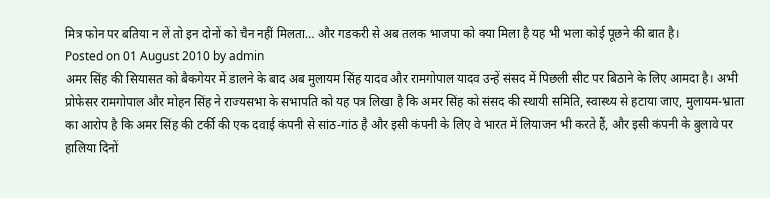मित्र फोन पर बतिया न लें तो इन दोनों को चैन नहीं मिलता… और गडकरी से अब तलक भाजपा को क्या मिला है यह भी भला कोई पूछने की बात है।
Posted on 01 August 2010 by admin
अमर सिंह की सियासत को बैकगेयर में डालने के बाद अब मुलायम सिंह यादव और रामगोपाल यादव उन्हें संसद में पिछली सीट पर बिठाने के लिए आमदा है। अभी प्रोफेसर रामगोपाल और मोहन सिंह ने राज्यसभा के सभापति को यह पत्र लिखा है कि अमर सिंह को संसद की स्थायी समिति, स्वास्थ्य से हटाया जाए, मुलायम-भ्राता का आरोप है कि अमर सिंह की टर्की की एक दवाई कंपनी से सांठ-गांठ है और इसी कंपनी के लिए वे भारत में लियाजन भी करते हैं, और इसी कंपनी के बुलावे पर हालिया दिनों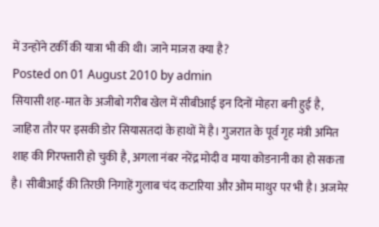में उन्होंने टर्की की यात्रा भी की थी। जाने माजरा क्या है?
Posted on 01 August 2010 by admin
सियासी शह-मात के अजीबो गरीब खेल में सीबीआई इन दिनों मोहरा बनी हुई है, जाहिरा तौर पर इसकी डोर सियासतदां के हाथों में है। गुजरात के पूर्व गृह मंत्री अमित शाह की गिरफ्तारी हो चुकी है, अगला नंबर नरेंद्र मोदी व माया कोडनानी का हो सकता है। सीबीआई की तिरछी निगाहें गुलाब चंद कटारिया और ओम माथुर पर भी है। अजमेर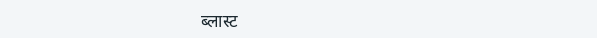ब्लास्ट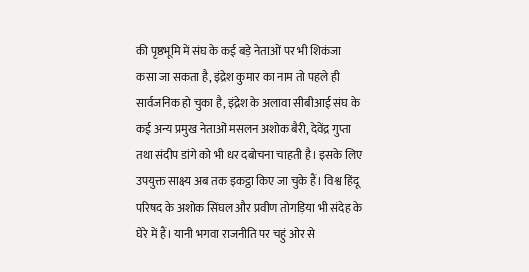की पृष्ठभूमि में संघ के कई बड़े नेताओं पर भी शिकंजा कसा जा सकता है, इंद्रेश कुमार का नाम तो पहले ही सार्वजनिक हो चुका है, इंद्रेश के अलावा सीबीआई संघ के कई अन्य प्रमुख नेताओं मसलन अशोक बैरी, देवेंद्र गुप्ता तथा संदीप डांगे को भी धर दबोचना चाहती है। इसके लिए उपयुक्त साक्ष्य अब तक इकट्ठा किए जा चुके हैं। विश्व हिंदू परिषद के अशोक सिंघल और प्रवीण तोगड़िया भी संदेह के घेरे में हैं। यानी भगवा राजनीति पर चहुं ओर से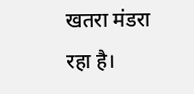खतरा मंडरा रहा है।